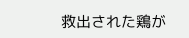救出された鶏が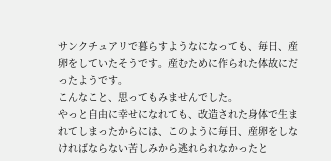サンクチュアリで暮らすようなになっても、毎日、産卵をしていたそうです。産むために作られた体故にだったようです。
こんなこと、思ってもみませんでした。
やっと自由に幸せになれても、改造された身体で生まれてしまったからには、このように毎日、産卵をしなければならない苦しみから逃れられなかったと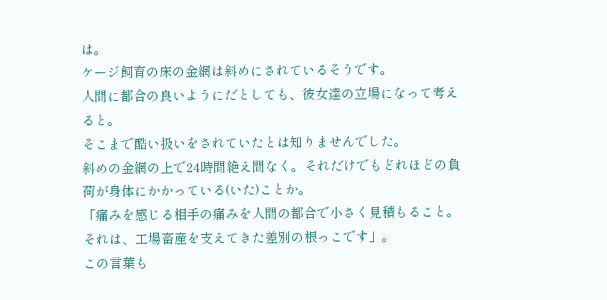は。
ケージ飼育の床の金網は斜めにされているそうです。
人間に都合の良いようにだとしても、彼女達の立場になって考えると。
そこまで酷い扱いをされていたとは知りませんでした。
斜めの金網の上で24時間絶え間なく。それだけでもどれほどの負荷が身体にかかっている(いた)ことか。
「痛みを感じる相手の痛みを人間の都合で小さく見積もること。それは、工場畜産を支えてきた差別の根っこです」。
この言葉も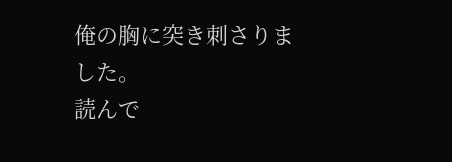俺の胸に突き刺さりました。
読んで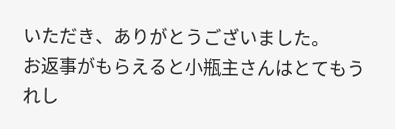いただき、ありがとうございました。
お返事がもらえると小瓶主さんはとてもうれし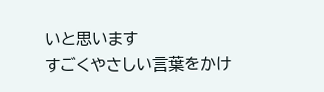いと思います
すごくやさしい言葉をかけ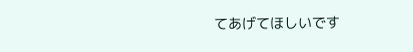てあげてほしいです